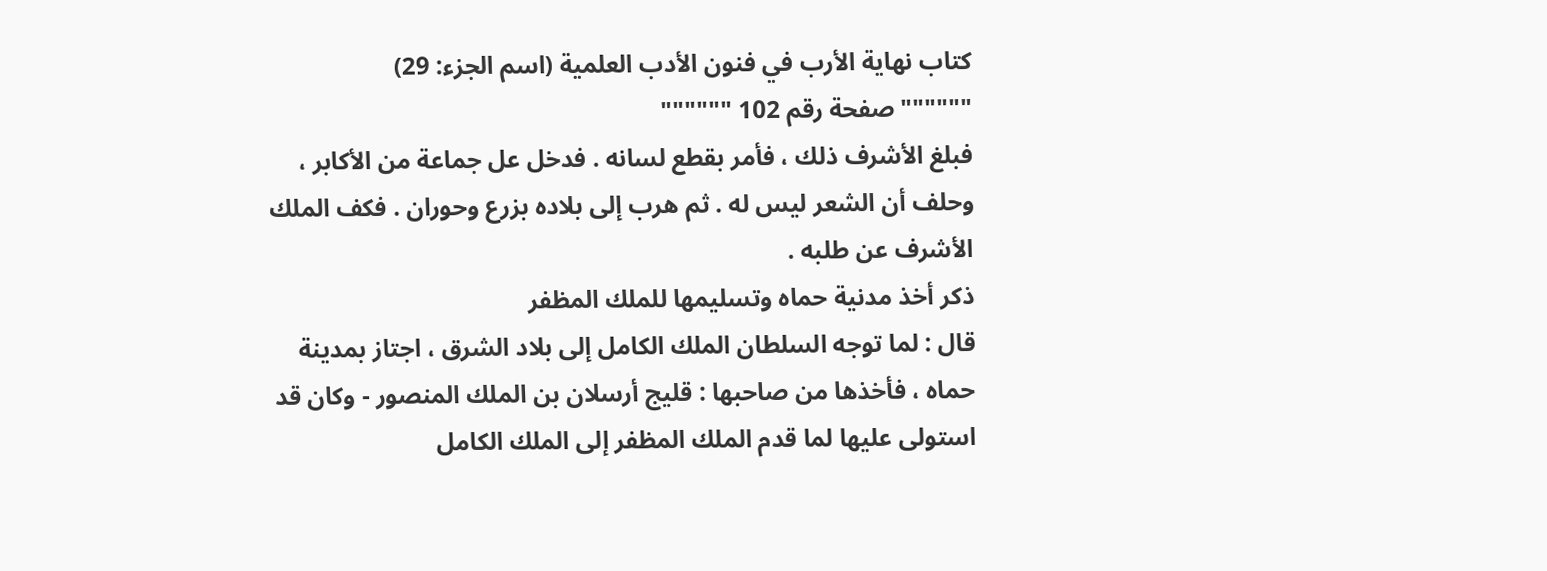كتاب نهاية الأرب في فنون الأدب العلمية (اسم الجزء: 29)
"""""" صفحة رقم 102 """"""
فبلغ الأشرف ذلك ، فأمر بقطع لسانه . فدخل عل جماعة من الأكابر ، وحلف أن الشعر ليس له . ثم هرب إلى بلاده بزرع وحوران . فكف الملك الأشرف عن طلبه .
ذكر أخذ مدنية حماه وتسليمها للملك المظفر
قال : لما توجه السلطان الملك الكامل إلى بلاد الشرق ، اجتاز بمدينة حماه ، فأخذها من صاحبها : قليج أرسلان بن الملك المنصور - وكان قد استولى عليها لما قدم الملك المظفر إلى الملك الكامل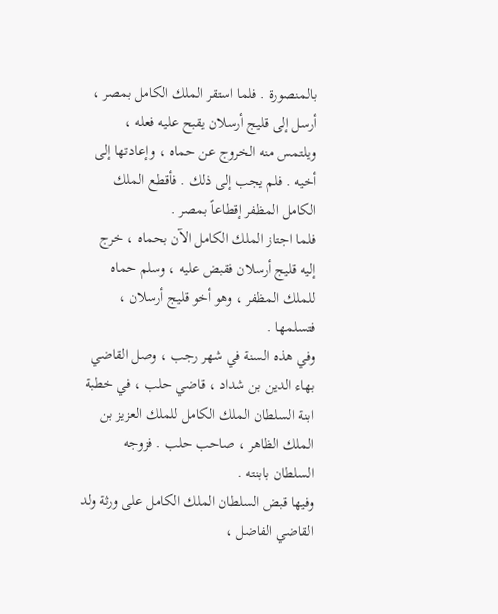بالمنصورة . فلما استقر الملك الكامل بمصر ، أرسل إلى قليج أرسلان يقبح عليه فعله ، ويلتمس منه الخروج عن حماه ، وإعادتها إلى أخيه . فلم يجب إلى ذلك . فأقطع الملك الكامل المظفر إقطاعاً بمصر .
فلما اجتاز الملك الكامل الآن بحماه ، خرج إليه قليج أرسلان فقبض عليه ، وسلم حماه للملك المظفر ، وهو أخو قليج أرسلان ، فتسلمها .
وفي هذه السنة في شهر رجب ، وصل القاضي بهاء الدين بن شداد ، قاضي حلب ، في خطبة ابنة السلطان الملك الكامل للملك العزيز بن الملك الظاهر ، صاحب حلب . فزوجه السلطان بابنته .
وفيها قبض السلطان الملك الكامل على ورثة ولد القاضي الفاضل ،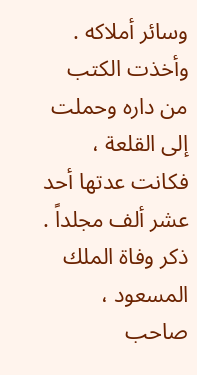وسائر أملاكه . وأخذت الكتب من داره وحملت إلى القلعة ، فكانت عدتها أحد عشر ألف مجلداً .
ذكر وفاة الملك المسعود ، صاحب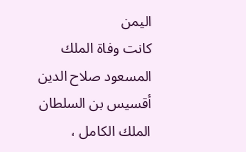اليمن
كانت وفاة الملك المسعود صلاح الدين أقسيس بن السلطان الملك الكامل ،